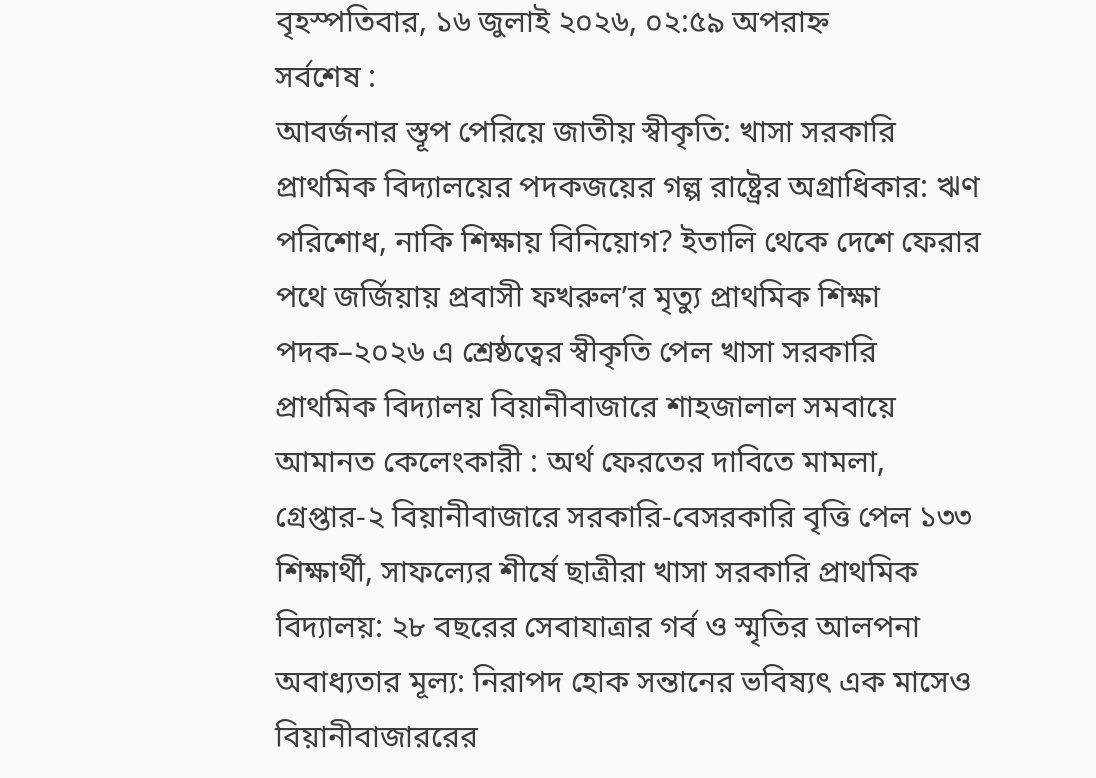বৃহস্পতিবার, ১৬ জুলাই ২০২৬, ০২:৫৯ অপরাহ্ন
সর্বশেষ :
আবর্জনার স্তূপ পেরিয়ে জাতীয় স্বীকৃতি: খাসা সরকারি প্রাথমিক বিদ্যালয়ের পদকজয়ের গল্প রাষ্ট্রের অগ্রাধিকার: ঋণ পরিশোধ, নাকি শিক্ষায় বিনিয়োগ? ইতালি থেকে দেশে ফেরার পথে জর্জিয়ায় প্রবাসী ফখরুল’র মৃত্যু প্রাথমিক শিক্ষা পদক–২০২৬ এ শ্রেষ্ঠত্বের স্বীকৃতি পেল খাসা সরকারি প্রাথমিক বিদ্যালয় বিয়ানীবাজারে শাহজালাল সমবায়ে আমানত কেলেংকারী : অর্থ ফেরতের দাবিতে মামলা, গ্রেপ্তার-২ বিয়ানীবাজারে সরকারি-বেসরকারি বৃত্তি পেল ১৩৩ শিক্ষার্থী, সাফল্যের শীর্ষে ছাত্রীরা খাসা সরকারি প্রাথমিক বিদ্যালয়: ২৮ বছরের সেবাযাত্রার গর্ব ও স্মৃতির আলপনা অবাধ্যতার মূল্য: নিরাপদ হোক সন্তানের ভবিষ্যৎ এক মাসেও বিয়ানীবাজাররের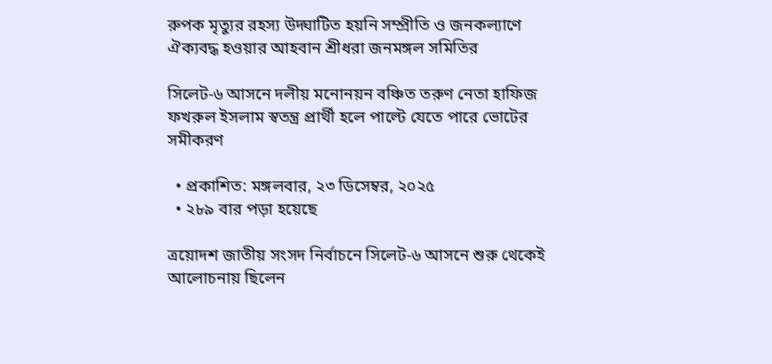রুপক মৃত্যুর রহস্য উদ্ঘাটিত হয়নি সম্প্রীতি ও জনকল্যাণে ঐক্যবদ্ধ হওয়ার আহবান শ্রীধরা জনমঙ্গল সমিতির

সিলেট-৬ আসনে দলীয় মনোনয়ন বঞ্চিত তরুণ নেতা হাফিজ ফখরুল ইসলাম স্বতন্ত্র প্রার্থী হলে পাল্টে যেতে পারে ভোটের সমীকরণ

  • প্রকাশিত: মঙ্গলবার, ২৩ ডিসেম্বর, ২০২৫
  • ২৮৯ বার পড়া হয়েছে

ত্রয়োদশ জাতীয় সংসদ নির্বাচনে সিলেট-৬ আসনে শুরু থেকেই আলোচনায় ছিলেন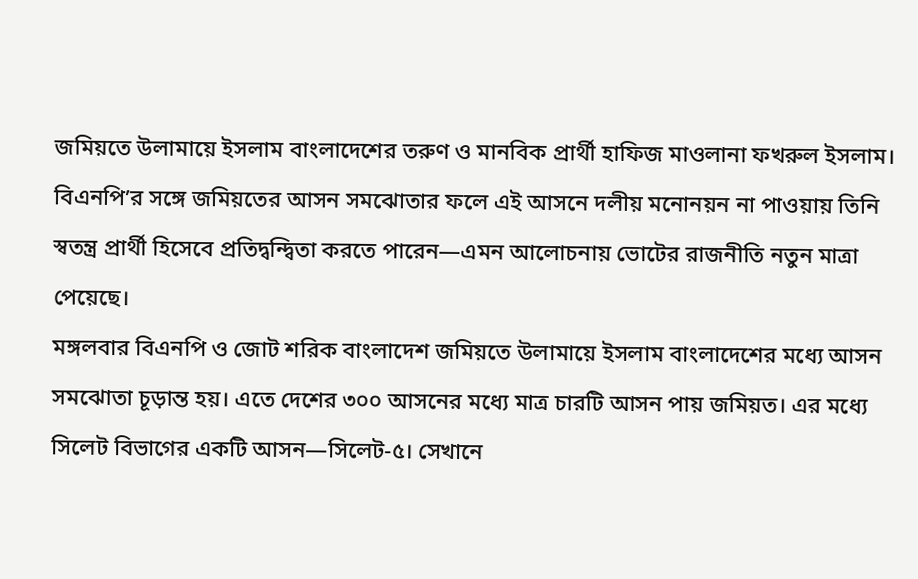জমিয়তে উলামায়ে ইসলাম বাংলাদেশের তরুণ ও মানবিক প্রার্থী হাফিজ মাওলানা ফখরুল ইসলাম। বিএনপি’র সঙ্গে জমিয়তের আসন সমঝোতার ফলে এই আসনে দলীয় মনোনয়ন না পাওয়ায় তিনি স্বতন্ত্র প্রার্থী হিসেবে প্রতিদ্বন্দ্বিতা করতে পারেন—এমন আলোচনায় ভোটের রাজনীতি নতুন মাত্রা পেয়েছে।
মঙ্গলবার বিএনপি ও জোট শরিক বাংলাদেশ জমিয়তে উলামায়ে ইসলাম বাংলাদেশের মধ্যে আসন সমঝোতা চূড়ান্ত হয়। এতে দেশের ৩০০ আসনের মধ্যে মাত্র চারটি আসন পায় জমিয়ত। এর মধ্যে সিলেট বিভাগের একটি আসন—সিলেট-৫। সেখানে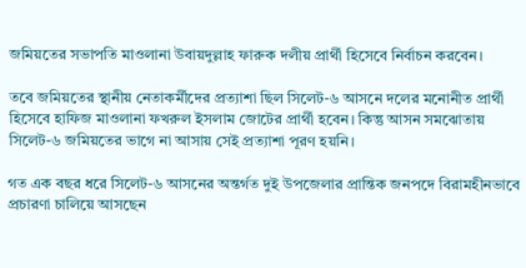জমিয়তের সভাপতি মাওলানা উবায়দুল্লাহ ফারুক দলীয় প্রার্থী হিসেবে নির্বাচন করবেন।

তবে জমিয়তের স্থানীয় নেতাকর্মীদের প্রত্যাশা ছিল সিলেট-৬ আসনে দলের মনোনীত প্রার্থী হিসেবে হাফিজ মাওলানা ফখরুল ইসলাম জোটের প্রার্থী হবেন। কিন্তু আসন সমঝোতায় সিলেট-৬ জমিয়তের ভাগে না আসায় সেই প্রত্যাশা পূরণ হয়নি।

গত এক বছর ধরে সিলেট-৬ আসনের অন্তর্গত দুই উপজেলার প্রান্তিক জনপদে বিরামহীনভাবে প্রচারণা চালিয়ে আসছেন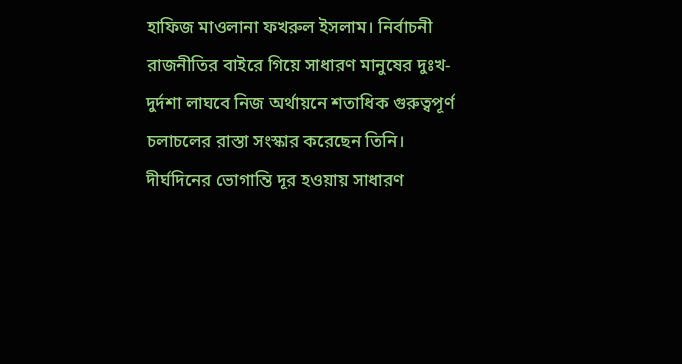হাফিজ মাওলানা ফখরুল ইসলাম। নির্বাচনী রাজনীতির বাইরে গিয়ে সাধারণ মানুষের দুঃখ-দুর্দশা লাঘবে নিজ অর্থায়নে শতাধিক গুরুত্বপূর্ণ চলাচলের রাস্তা সংস্কার করেছেন তিনি। দীর্ঘদিনের ভোগান্তি দূর হওয়ায় সাধারণ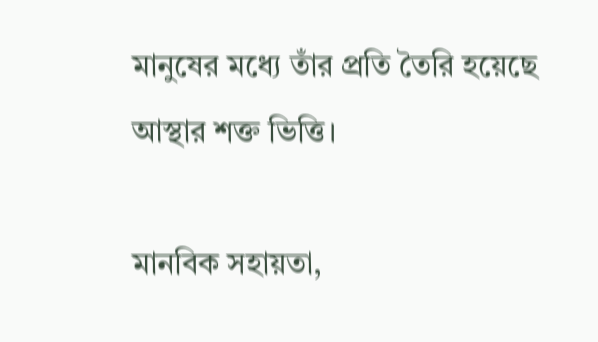মানুষের মধ্যে তাঁর প্রতি তৈরি হয়েছে আস্থার শক্ত ভিত্তি।

মানবিক সহায়তা,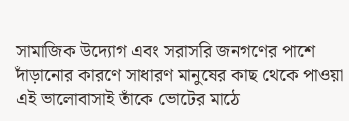সামাজিক উদ্যোগ এবং সরাসরি জনগণের পাশে দাঁড়ানোর কারণে সাধারণ মানুষের কাছ থেকে পাওয়া এই ভালোবাসাই তাঁকে ভোটের মাঠে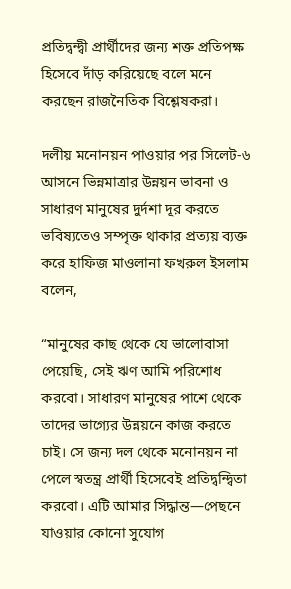প্রতিদ্বন্দ্বী প্রার্থীদের জন্য শক্ত প্রতিপক্ষ হিসেবে দাঁড় করিয়েছে বলে মনে করছেন রাজনৈতিক বিশ্লেষকরা।

দলীয় মনোনয়ন পাওয়ার পর সিলেট-৬ আসনে ভিন্নমাত্রার উন্নয়ন ভাবনা ও সাধারণ মানুষের দুর্দশা দূর করতে ভবিষ্যতেও সম্পৃক্ত থাকার প্রত্যয় ব্যক্ত করে হাফিজ মাওলানা ফখরুল ইসলাম বলেন,

“মানুষের কাছ থেকে যে ভালোবাসা পেয়েছি, সেই ঋণ আমি পরিশোধ করবো। সাধারণ মানুষের পাশে থেকে তাদের ভাগ্যের উন্নয়নে কাজ করতে চাই। সে জন্য দল থেকে মনোনয়ন না পেলে স্বতন্ত্র প্রার্থী হিসেবেই প্রতিদ্বন্দ্বিতা করবো। এটি আমার সিদ্ধান্ত—পেছনে যাওয়ার কোনো সুযোগ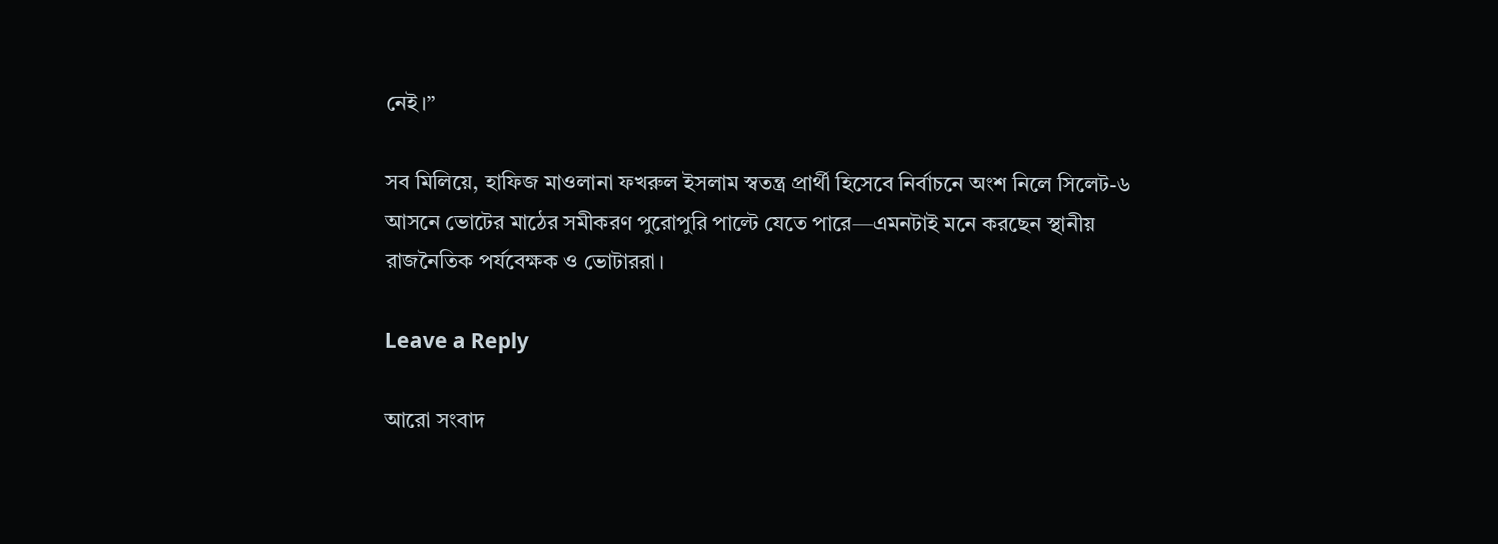নেই।”

সব মিলিয়ে, হাফিজ মাওলানা ফখরুল ইসলাম স্বতন্ত্র প্রার্থী হিসেবে নির্বাচনে অংশ নিলে সিলেট-৬ আসনে ভোটের মাঠের সমীকরণ পুরোপুরি পাল্টে যেতে পারে—এমনটাই মনে করছেন স্থানীয় রাজনৈতিক পর্যবেক্ষক ও ভোটাররা।

Leave a Reply

আরো সংবাদ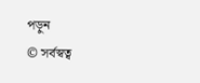পড়ুন
© সর্বস্বত্ব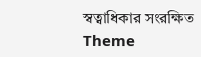স্বত্বাধিকার সংরক্ষিত
Theme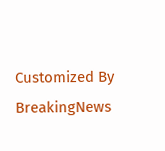Customized By BreakingNews